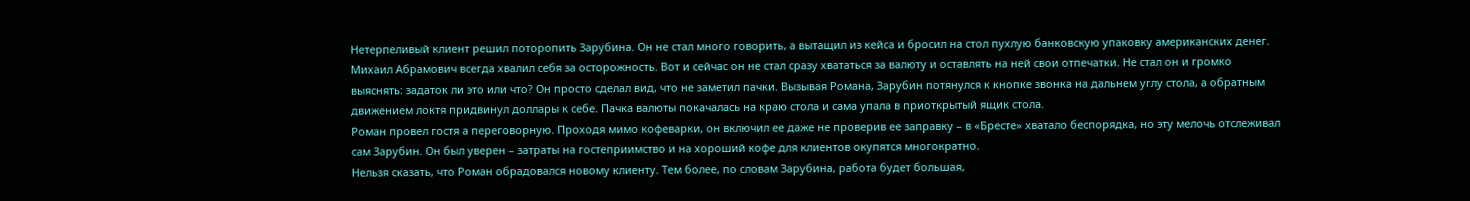Нетерпеливый клиент решил поторопить Зарубина. Он не стал много говорить, а вытащил из кейса и бросил на стол пухлую банковскую упаковку американских денег.
Михаил Абрамович всегда хвалил себя за осторожность. Вот и сейчас он не стал сразу хвататься за валюту и оставлять на ней свои отпечатки. Не стал он и громко выяснять: задаток ли это или что? Он просто сделал вид, что не заметил пачки. Вызывая Романа, Зарубин потянулся к кнопке звонка на дальнем углу стола, а обратным движением локтя придвинул доллары к себе. Пачка валюты покачалась на краю стола и сама упала в приоткрытый ящик стола.
Роман провел гостя а переговорную. Проходя мимо кофеварки, он включил ее даже не проверив ее заправку – в «Бресте» хватало беспорядка, но эту мелочь отслеживал сам Зарубин. Он был уверен – затраты на гостеприимство и на хороший кофе для клиентов окупятся многократно.
Нельзя сказать, что Роман обрадовался новому клиенту. Тем более, по словам Зарубина, работа будет большая,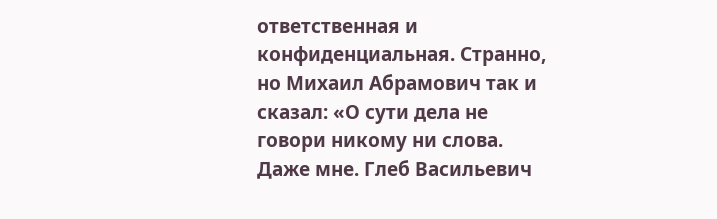ответственная и конфиденциальная. Странно, но Михаил Абрамович так и сказал: «О сути дела не говори никому ни слова. Даже мне. Глеб Васильевич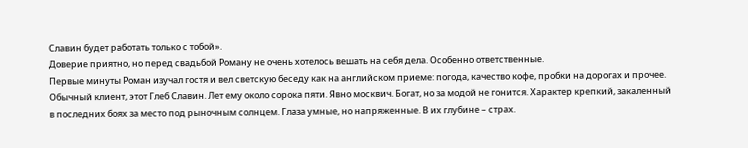Славин будет работать только с тобой».
Доверие приятно, но перед свадьбой Роману не очень хотелось вешать на себя дела. Особенно ответственные.
Первые минуты Роман изучал гостя и вел светскую беседу как на английском приеме: погода, качество кофе, пробки на дорогах и прочее.
Обычный клиент, этот Глеб Славин. Лет ему около сорока пяти. Явно москвич. Богат, но за модой не гонится. Характер крепкий, закаленный в последних боях за место под рыночным солнцем. Глаза умные, но напряженные. В их глубине – страх.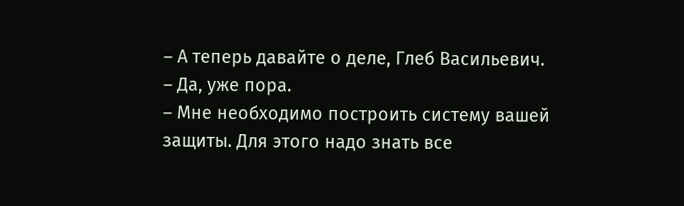– А теперь давайте о деле, Глеб Васильевич.
– Да, уже пора.
– Мне необходимо построить систему вашей защиты. Для этого надо знать все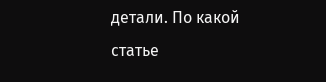детали. По какой статье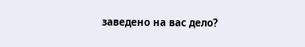заведено на вас дело?